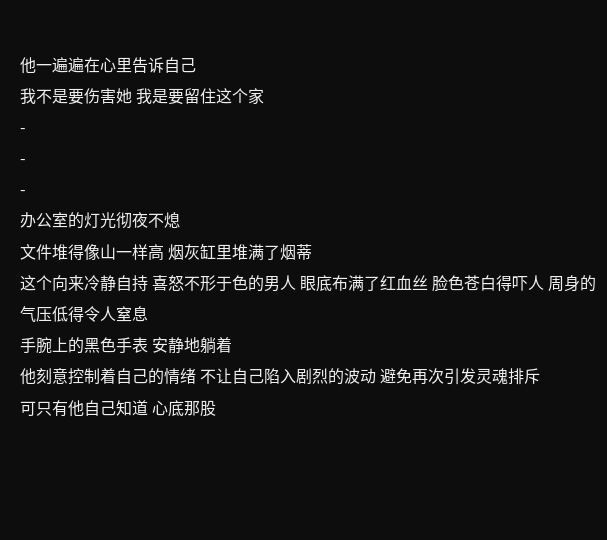他一遍遍在心里告诉自己
我不是要伤害她 我是要留住这个家
-
-
-
办公室的灯光彻夜不熄
文件堆得像山一样高 烟灰缸里堆满了烟蒂
这个向来冷静自持 喜怒不形于色的男人 眼底布满了红血丝 脸色苍白得吓人 周身的气压低得令人窒息
手腕上的黑色手表 安静地躺着
他刻意控制着自己的情绪 不让自己陷入剧烈的波动 避免再次引发灵魂排斥
可只有他自己知道 心底那股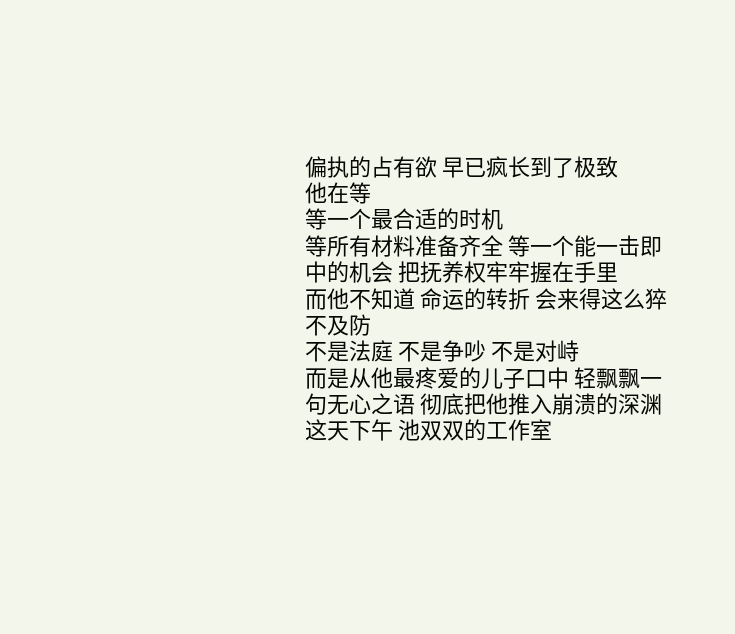偏执的占有欲 早已疯长到了极致
他在等
等一个最合适的时机
等所有材料准备齐全 等一个能一击即中的机会 把抚养权牢牢握在手里
而他不知道 命运的转折 会来得这么猝不及防
不是法庭 不是争吵 不是对峙
而是从他最疼爱的儿子口中 轻飘飘一句无心之语 彻底把他推入崩溃的深渊
这天下午 池双双的工作室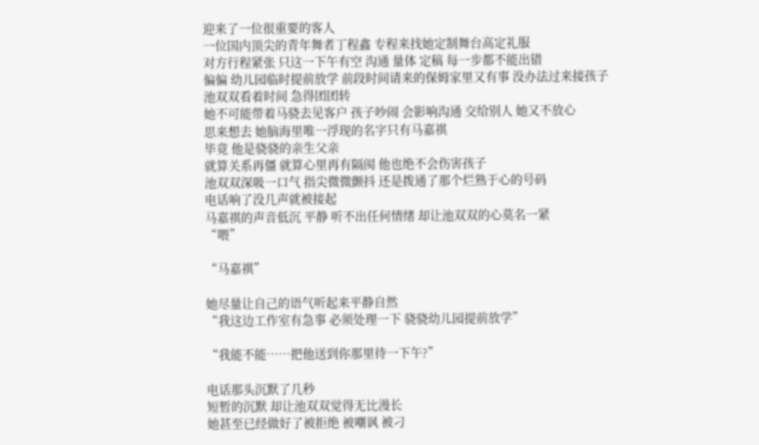迎来了一位很重要的客人
一位国内顶尖的青年舞者丁程鑫 专程来找她定制舞台高定礼服
对方行程紧张 只这一下午有空 沟通 量体 定稿 每一步都不能出错
偏偏 幼儿园临时提前放学 前段时间请来的保姆家里又有事 没办法过来接孩子
池双双看着时间 急得团团转
她不可能带着马骁去见客户 孩子吵闹 会影响沟通 交给别人 她又不放心
思来想去 她脑海里唯一浮现的名字只有马嘉祺
毕竟 他是骁骁的亲生父亲
就算关系再僵 就算心里再有隔阂 他也绝不会伤害孩子
池双双深吸一口气 指尖微微颤抖 还是拨通了那个烂熟于心的号码
电话响了没几声就被接起
马嘉祺的声音低沉 平静 听不出任何情绪 却让池双双的心莫名一紧
“喂”

“马嘉祺”

她尽量让自己的语气听起来平静自然
“我这边工作室有急事 必须处理一下 骁骁幼儿园提前放学”

“我能不能……把他送到你那里待一下午?”

电话那头沉默了几秒
短暂的沉默 却让池双双觉得无比漫长
她甚至已经做好了被拒绝 被嘲讽 被刁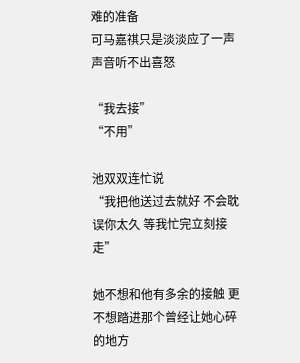难的准备
可马嘉祺只是淡淡应了一声 声音听不出喜怒

“我去接”
“不用”

池双双连忙说
“我把他送过去就好 不会耽误你太久 等我忙完立刻接走”

她不想和他有多余的接触 更不想踏进那个曾经让她心碎的地方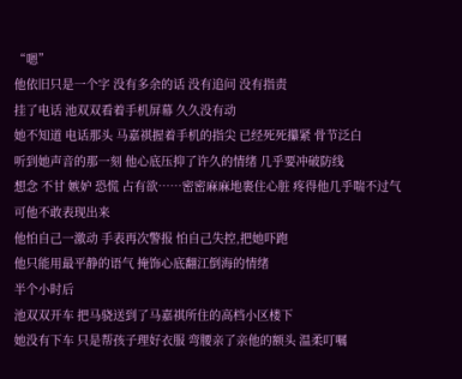“嗯”
他依旧只是一个字 没有多余的话 没有追问 没有指责
挂了电话 池双双看着手机屏幕 久久没有动
她不知道 电话那头 马嘉祺握着手机的指尖 已经死死攥紧 骨节泛白
听到她声音的那一刻 他心底压抑了许久的情绪 几乎要冲破防线
想念 不甘 嫉妒 恐慌 占有欲……密密麻麻地裹住心脏 疼得他几乎喘不过气
可他不敢表现出来
他怕自己一激动 手表再次警报 怕自己失控,把她吓跑
他只能用最平静的语气 掩饰心底翻江倒海的情绪
半个小时后
池双双开车 把马骁送到了马嘉祺所住的高档小区楼下
她没有下车 只是帮孩子理好衣服 弯腰亲了亲他的额头 温柔叮嘱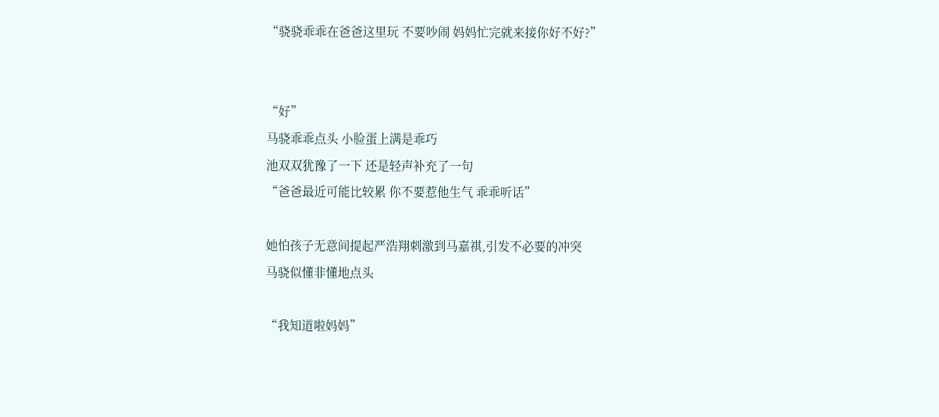“骁骁乖乖在爸爸这里玩 不要吵闹 妈妈忙完就来接你好不好?”


“好”
马骁乖乖点头 小脸蛋上满是乖巧
池双双犹豫了一下 还是轻声补充了一句
“爸爸最近可能比较累 你不要惹他生气 乖乖听话”

她怕孩子无意间提起严浩翔刺激到马嘉祺,引发不必要的冲突
马骁似懂非懂地点头

“我知道啦妈妈”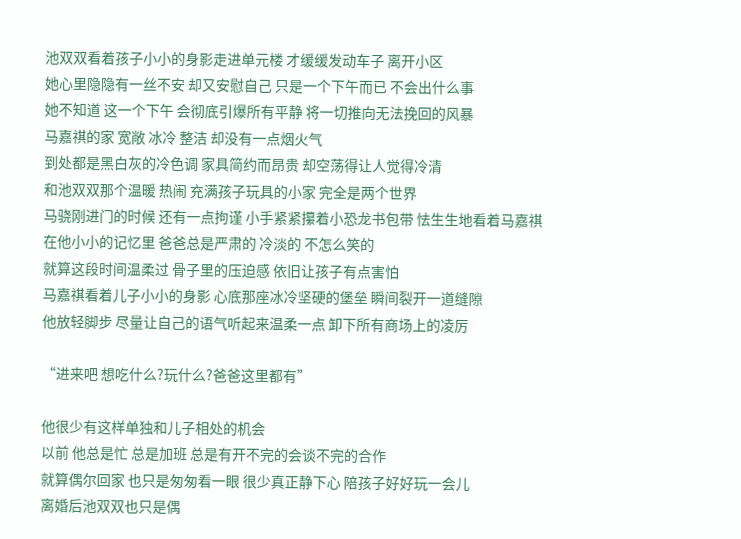池双双看着孩子小小的身影走进单元楼 才缓缓发动车子 离开小区
她心里隐隐有一丝不安 却又安慰自己 只是一个下午而已 不会出什么事
她不知道 这一个下午 会彻底引爆所有平静 将一切推向无法挽回的风暴
马嘉祺的家 宽敞 冰冷 整洁 却没有一点烟火气
到处都是黑白灰的冷色调 家具简约而昂贵 却空荡得让人觉得冷清
和池双双那个温暖 热闹 充满孩子玩具的小家 完全是两个世界
马骁刚进门的时候 还有一点拘谨 小手紧紧攥着小恐龙书包带 怯生生地看着马嘉祺
在他小小的记忆里 爸爸总是严肃的 冷淡的 不怎么笑的
就算这段时间温柔过 骨子里的压迫感 依旧让孩子有点害怕
马嘉祺看着儿子小小的身影 心底那座冰冷坚硬的堡垒 瞬间裂开一道缝隙
他放轻脚步 尽量让自己的语气听起来温柔一点 卸下所有商场上的凌厉

“进来吧 想吃什么?玩什么?爸爸这里都有”

他很少有这样单独和儿子相处的机会
以前 他总是忙 总是加班 总是有开不完的会谈不完的合作
就算偶尔回家 也只是匆匆看一眼 很少真正静下心 陪孩子好好玩一会儿
离婚后池双双也只是偶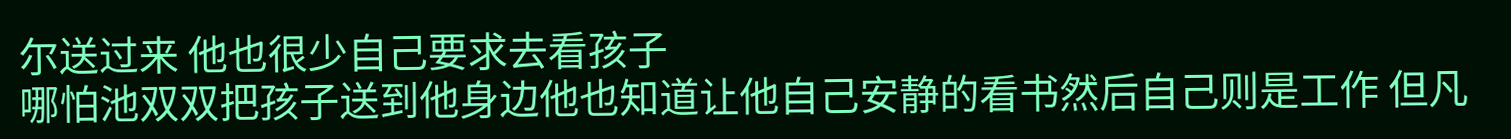尔送过来 他也很少自己要求去看孩子
哪怕池双双把孩子送到他身边他也知道让他自己安静的看书然后自己则是工作 但凡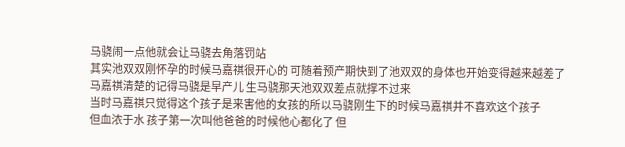马骁闹一点他就会让马骁去角落罚站
其实池双双刚怀孕的时候马嘉祺很开心的 可随着预产期快到了池双双的身体也开始变得越来越差了
马嘉祺清楚的记得马骁是早产儿 生马骁那天池双双差点就撑不过来
当时马嘉祺只觉得这个孩子是来害他的女孩的所以马骁刚生下的时候马嘉祺并不喜欢这个孩子
但血浓于水 孩子第一次叫他爸爸的时候他心都化了 但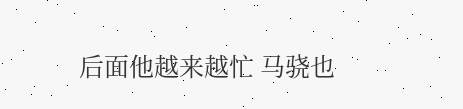后面他越来越忙 马骁也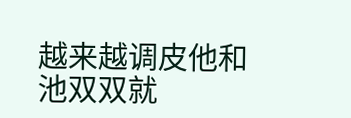越来越调皮他和池双双就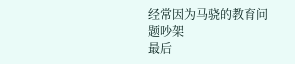经常因为马骁的教育问题吵架
最后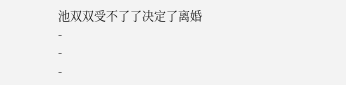池双双受不了了决定了离婚
-
-
-